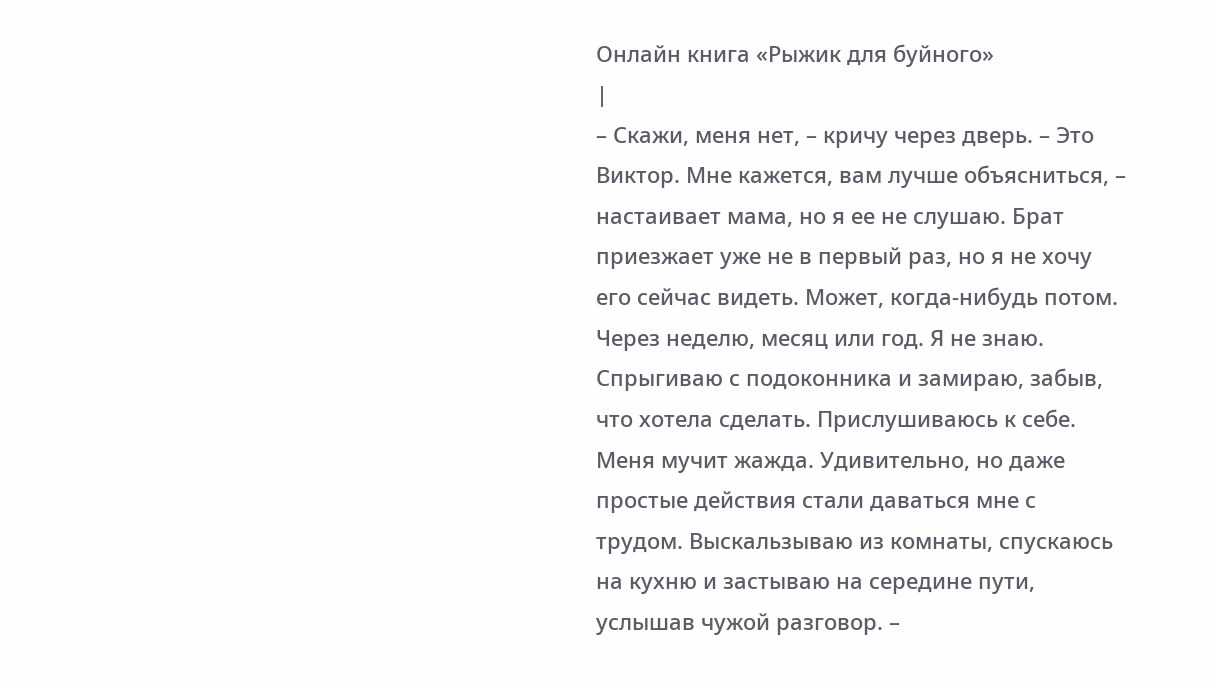Онлайн книга «Рыжик для буйного»
|
– Скажи, меня нет, – кричу через дверь. – Это Виктор. Мне кажется, вам лучше объясниться, – настаивает мама, но я ее не слушаю. Брат приезжает уже не в первый раз, но я не хочу его сейчас видеть. Может, когда-нибудь потом. Через неделю, месяц или год. Я не знаю. Спрыгиваю с подоконника и замираю, забыв, что хотела сделать. Прислушиваюсь к себе. Меня мучит жажда. Удивительно, но даже простые действия стали даваться мне с трудом. Выскальзываю из комнаты, спускаюсь на кухню и застываю на середине пути, услышав чужой разговор. –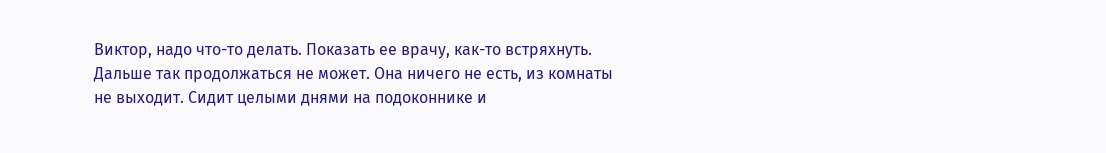Виктор, надо что-то делать. Показать ее врачу, как-то встряхнуть. Дальше так продолжаться не может. Она ничего не есть, из комнаты не выходит. Сидит целыми днями на подоконнике и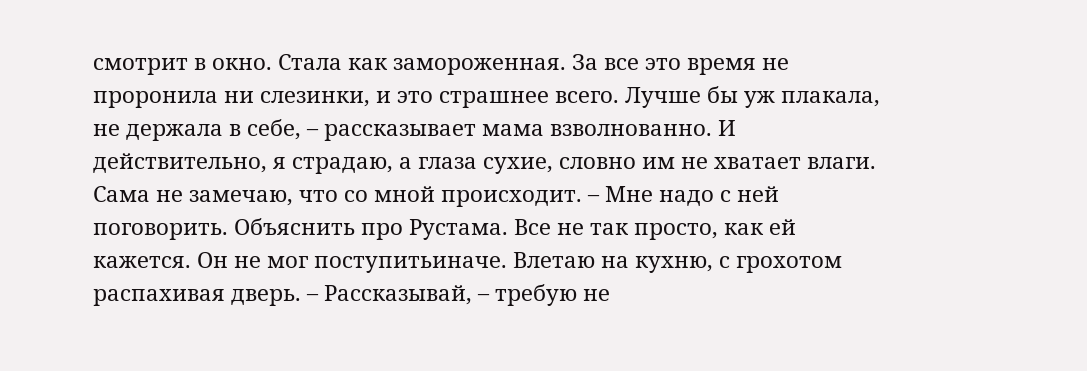смотрит в окно. Стала как замороженная. За все это время не проронила ни слезинки, и это страшнее всего. Лучше бы уж плакала, не держала в себе, – рассказывает мама взволнованно. И действительно, я страдаю, а глаза сухие, словно им не хватает влаги. Сама не замечаю, что со мной происходит. – Мне надо с ней поговорить. Объяснить про Рустама. Все не так просто, как ей кажется. Он не мог поступитьиначе. Влетаю на кухню, с грохотом распахивая дверь. – Рассказывай, – требую не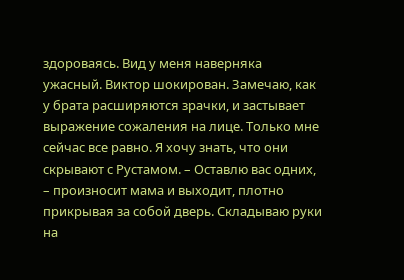здороваясь. Вид у меня наверняка ужасный. Виктор шокирован. Замечаю, как у брата расширяются зрачки, и застывает выражение сожаления на лице. Только мне сейчас все равно. Я хочу знать, что они скрывают с Рустамом. – Оставлю вас одних, – произносит мама и выходит, плотно прикрывая за собой дверь. Складываю руки на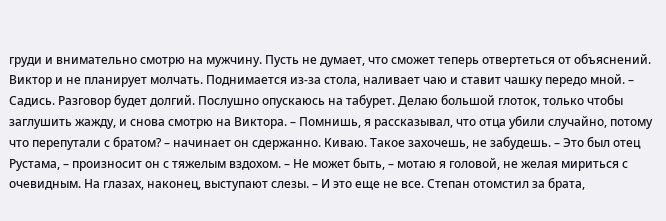груди и внимательно смотрю на мужчину. Пусть не думает, что сможет теперь отвертеться от объяснений. Виктор и не планирует молчать. Поднимается из-за стола, наливает чаю и ставит чашку передо мной. – Садись. Разговор будет долгий. Послушно опускаюсь на табурет. Делаю большой глоток, только чтобы заглушить жажду, и снова смотрю на Виктора. – Помнишь, я рассказывал, что отца убили случайно, потому что перепутали с братом? – начинает он сдержанно. Киваю. Такое захочешь, не забудешь. – Это был отец Рустама, – произносит он с тяжелым вздохом. – Не может быть, – мотаю я головой, не желая мириться с очевидным. На глазах, наконец, выступают слезы. – И это еще не все. Степан отомстил за брата,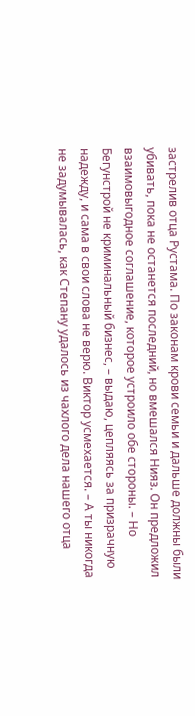застрелив отца Рустама. По законам крови семьи и дальше должны были убивать, пока не останется последний, но вмешался Нияз. Он предложил взаимовыгодное соглашение, которое устроило обе стороны. – Но Бегунстрой не криминальный бизнес, – выдаю, цепляясь за призрачную надежду, и сама в свои слова не верю. Виктор усмехается. – А ты никогда не задумывалась, как Степану удалось из чахлого дела нашего отца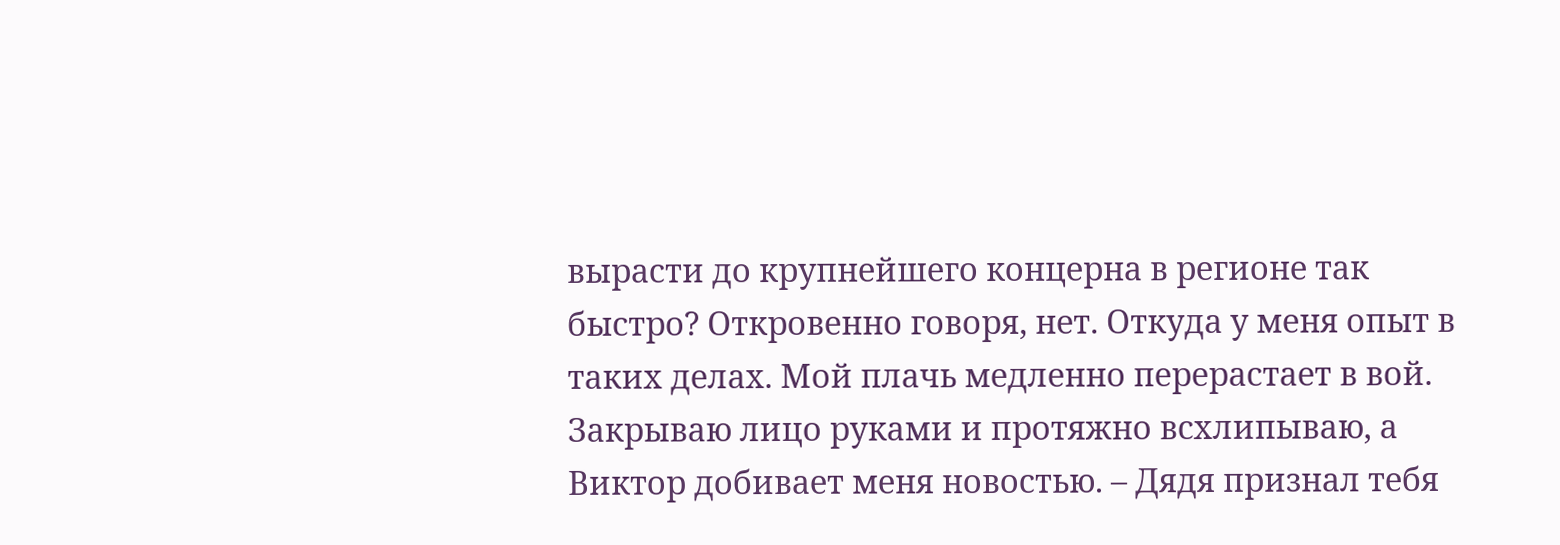вырасти до крупнейшего концерна в регионе так быстро? Откровенно говоря, нет. Откуда у меня опыт в таких делах. Мой плачь медленно перерастает в вой. Закрываю лицо руками и протяжно всхлипываю, а Виктор добивает меня новостью. – Дядя признал тебя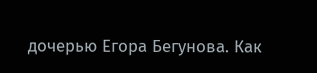дочерью Егора Бегунова. Как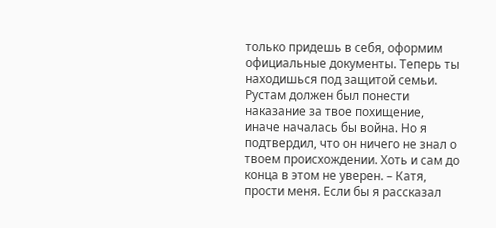только придешь в себя, оформим официальные документы. Теперь ты находишься под защитой семьи. Рустам должен был понести наказание за твое похищение, иначе началась бы война. Но я подтвердил, что он ничего не знал о твоем происхождении. Хоть и сам до конца в этом не уверен. – Катя, прости меня. Если бы я рассказал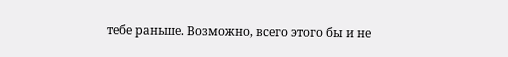тебе раньше. Возможно, всего этого бы и не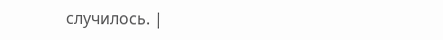случилось. |